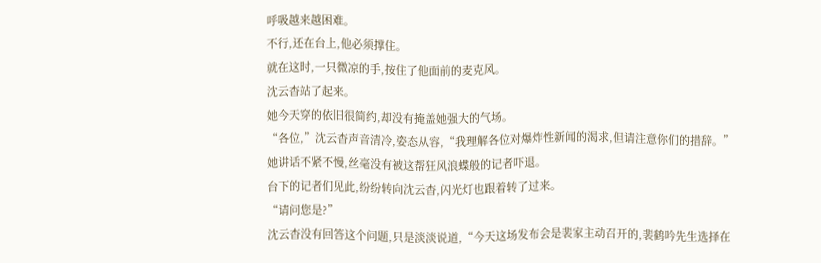呼吸越来越困难。
不行,还在台上,他必须撑住。
就在这时,一只微凉的手,按住了他面前的麦克风。
沈云杳站了起来。
她今天穿的依旧很简约,却没有掩盖她强大的气场。
“各位,”沈云杳声音清冷,姿态从容,“我理解各位对爆炸性新闻的渴求,但请注意你们的措辞。”
她讲话不紧不慢,丝毫没有被这帮狂风浪蝶般的记者吓退。
台下的记者们见此,纷纷转向沈云杳,闪光灯也跟着转了过来。
“请问您是?”
沈云杳没有回答这个问题,只是淡淡说道,“今天这场发布会是裴家主动召开的,裴鹤吟先生选择在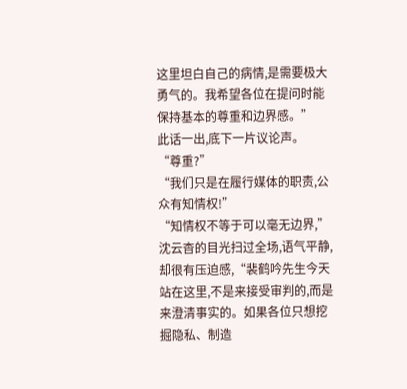这里坦白自己的病情,是需要极大勇气的。我希望各位在提问时能保持基本的尊重和边界感。”
此话一出,底下一片议论声。
“尊重?”
“我们只是在履行媒体的职责,公众有知情权!”
“知情权不等于可以毫无边界,”沈云杳的目光扫过全场,语气平静,却很有压迫感,“裴鹤吟先生今天站在这里,不是来接受审判的,而是来澄清事实的。如果各位只想挖掘隐私、制造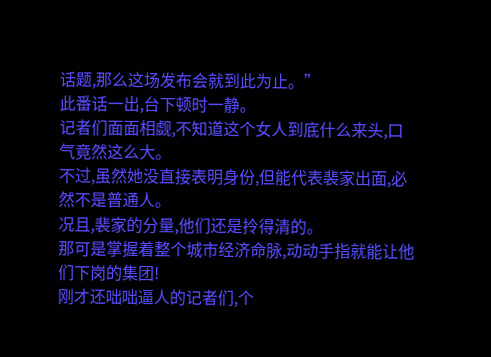话题,那么这场发布会就到此为止。”
此番话一出,台下顿时一静。
记者们面面相觑,不知道这个女人到底什么来头,口气竟然这么大。
不过,虽然她没直接表明身份,但能代表裴家出面,必然不是普通人。
况且,裴家的分量,他们还是拎得清的。
那可是掌握着整个城市经济命脉,动动手指就能让他们下岗的集团!
刚才还咄咄逼人的记者们,个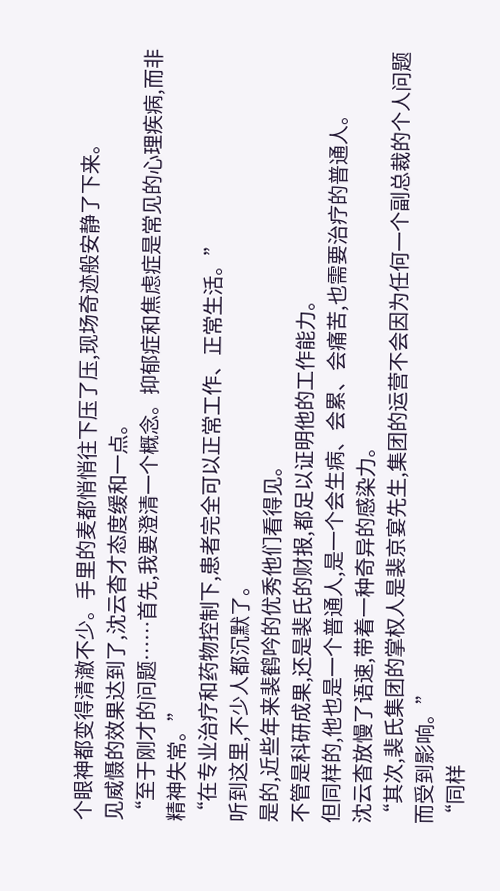个眼神都变得清澈不少。手里的麦都悄悄往下压了压,现场奇迹般安静了下来。
见威慑的效果达到了,沈云杳才态度缓和一点。
“至于刚才的问题……首先,我要澄清一个概念。抑郁症和焦虑症是常见的心理疾病,而非精神失常。”
“在专业治疗和药物控制下,患者完全可以正常工作、正常生活。”
听到这里,不少人都沉默了。
是的,近些年来裴鹤吟的优秀他们看得见。
不管是科研成果,还是裴氏的财报,都足以证明他的工作能力。
但同样的,他也是一个普通人,是一个会生病、会累、会痛苦,也需要治疗的普通人。
沈云杳放慢了语速,带着一种奇异的感染力。
“其次,裴氏集团的掌权人是裴京宴先生,集团的运营不会因为任何一个副总裁的个人问题而受到影响。”
“同样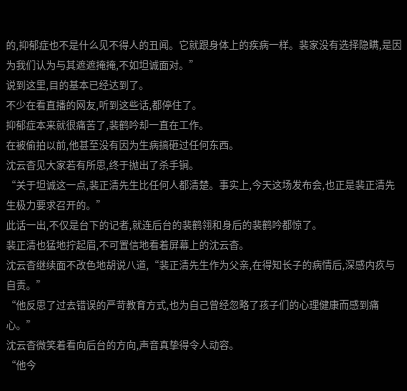的,抑郁症也不是什么见不得人的丑闻。它就跟身体上的疾病一样。裴家没有选择隐瞒,是因为我们认为与其遮遮掩掩,不如坦诚面对。”
说到这里,目的基本已经达到了。
不少在看直播的网友,听到这些话,都停住了。
抑郁症本来就很痛苦了,裴鹤吟却一直在工作。
在被偷拍以前,他甚至没有因为生病搞砸过任何东西。
沈云杳见大家若有所思,终于抛出了杀手锏。
“关于坦诚这一点,裴正清先生比任何人都清楚。事实上,今天这场发布会,也正是裴正清先生极力要求召开的。”
此话一出,不仅是台下的记者,就连后台的裴鹤翎和身后的裴鹤吟都惊了。
裴正清也猛地拧起眉,不可置信地看着屏幕上的沈云杳。
沈云杳继续面不改色地胡说八道,“裴正清先生作为父亲,在得知长子的病情后,深感内疚与自责。”
“他反思了过去错误的严苛教育方式,也为自己曾经忽略了孩子们的心理健康而感到痛心。”
沈云杳微笑着看向后台的方向,声音真挚得令人动容。
“他今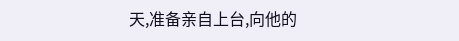天,准备亲自上台,向他的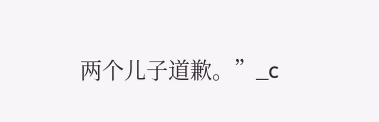两个儿子道歉。”_c